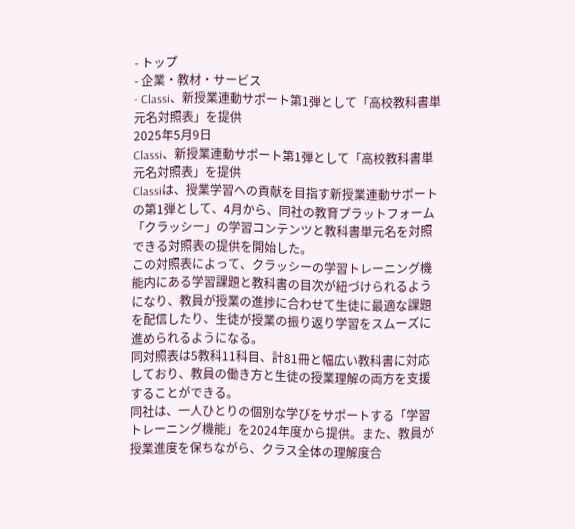- トップ
- 企業・教材・サービス
- Classi、新授業連動サポート第1弾として「高校教科書単元名対照表」を提供
2025年5月9日
Classi、新授業連動サポート第1弾として「高校教科書単元名対照表」を提供
Classiは、授業学習への貢献を目指す新授業連動サポートの第1弾として、4月から、同社の教育プラットフォーム「クラッシー」の学習コンテンツと教科書単元名を対照できる対照表の提供を開始した。
この対照表によって、クラッシーの学習トレーニング機能内にある学習課題と教科書の目次が紐づけられるようになり、教員が授業の進捗に合わせて生徒に最適な課題を配信したり、生徒が授業の振り返り学習をスムーズに進められるようになる。
同対照表は5教科11科目、計81冊と幅広い教科書に対応しており、教員の働き方と生徒の授業理解の両方を支援することができる。
同社は、一人ひとりの個別な学びをサポートする「学習トレーニング機能」を2024年度から提供。また、教員が授業進度を保ちながら、クラス全体の理解度合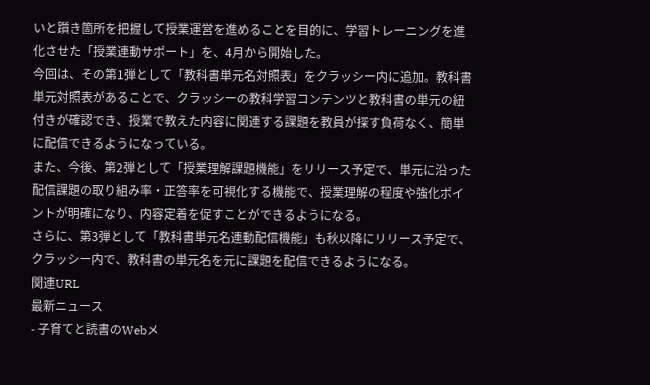いと躓き箇所を把握して授業運営を進めることを目的に、学習トレーニングを進化させた「授業連動サポート」を、4月から開始した。
今回は、その第1弾として「教科書単元名対照表」をクラッシー内に追加。教科書単元対照表があることで、クラッシーの教科学習コンテンツと教科書の単元の紐付きが確認でき、授業で教えた内容に関連する課題を教員が探す負荷なく、簡単に配信できるようになっている。
また、今後、第2弾として「授業理解課題機能」をリリース予定で、単元に沿った配信課題の取り組み率・正答率を可視化する機能で、授業理解の程度や強化ポイントが明確になり、内容定着を促すことができるようになる。
さらに、第3弾として「教科書単元名連動配信機能」も秋以降にリリース予定で、クラッシー内で、教科書の単元名を元に課題を配信できるようになる。
関連URL
最新ニュース
- 子育てと読書のWebメ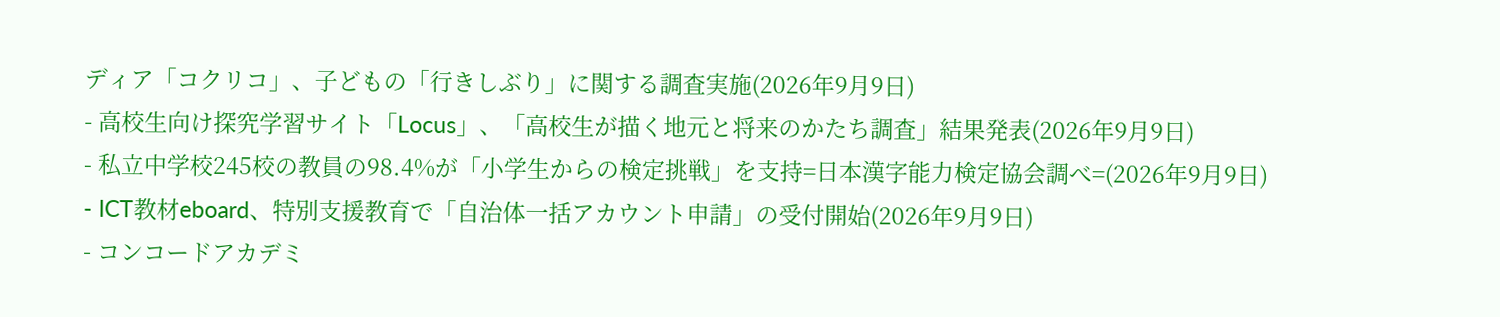ディア「コクリコ」、子どもの「行きしぶり」に関する調査実施(2026年9月9日)
- 高校生向け探究学習サイト「Locus」、「高校生が描く地元と将来のかたち調査」結果発表(2026年9月9日)
- 私立中学校245校の教員の98.4%が「小学生からの検定挑戦」を支持=日本漢字能力検定協会調べ=(2026年9月9日)
- ICT教材eboard、特別支援教育で「自治体一括アカウント申請」の受付開始(2026年9月9日)
- コンコードアカデミ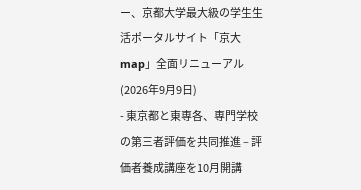ー、京都大学最大級の学生生活ポータルサイト「京大map」全面リニューアル(2026年9月9日)
- 東京都と東専各、専門学校の第三者評価を共同推進 – 評価者養成講座を10月開講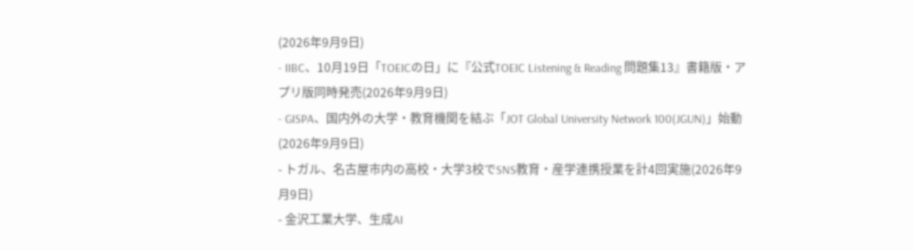(2026年9月9日)
- IIBC、10月19日「TOEICの日」に『公式TOEIC Listening & Reading 問題集13』書籍版・アプリ版同時発売(2026年9月9日)
- GISPA、国内外の大学・教育機関を結ぶ「JOT Global University Network 100(JGUN)」始動 (2026年9月9日)
- トガル、名古屋市内の高校・大学3校でSNS教育・産学連携授業を計4回実施(2026年9月9日)
- 金沢工業大学、生成AI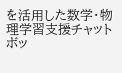を活用した数学・物理学習支援チャットボッ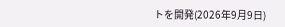トを開発(2026年9月9日)